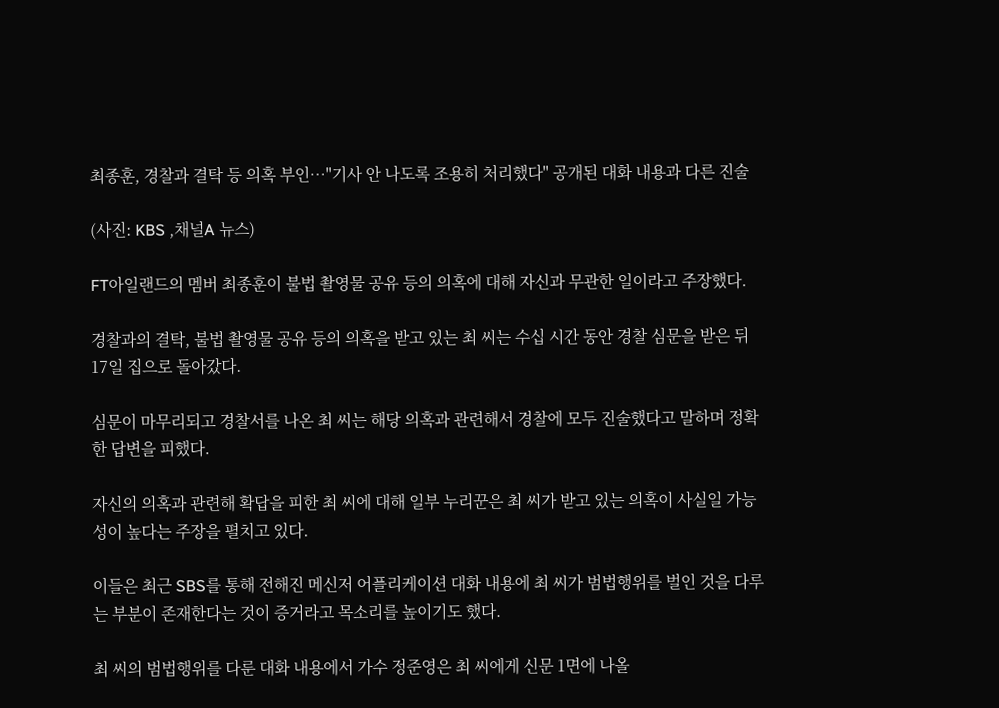최종훈, 경찰과 결탁 등 의혹 부인…"기사 안 나도록 조용히 처리했다" 공개된 대화 내용과 다른 진술

(사진: KBS ,채널A 뉴스)

FT아일랜드의 멤버 최종훈이 불법 촬영물 공유 등의 의혹에 대해 자신과 무관한 일이라고 주장했다.

경찰과의 결탁, 불법 촬영물 공유 등의 의혹을 받고 있는 최 씨는 수십 시간 동안 경찰 심문을 받은 뒤 17일 집으로 돌아갔다.

심문이 마무리되고 경찰서를 나온 최 씨는 해당 의혹과 관련해서 경찰에 모두 진술했다고 말하며 정확한 답변을 피했다.

자신의 의혹과 관련해 확답을 피한 최 씨에 대해 일부 누리꾼은 최 씨가 받고 있는 의혹이 사실일 가능성이 높다는 주장을 펼치고 있다.

이들은 최근 SBS를 통해 전해진 메신저 어플리케이션 대화 내용에 최 씨가 범법행위를 벌인 것을 다루는 부분이 존재한다는 것이 증거라고 목소리를 높이기도 했다.

최 씨의 범법행위를 다룬 대화 내용에서 가수 정준영은 최 씨에게 신문 1면에 나올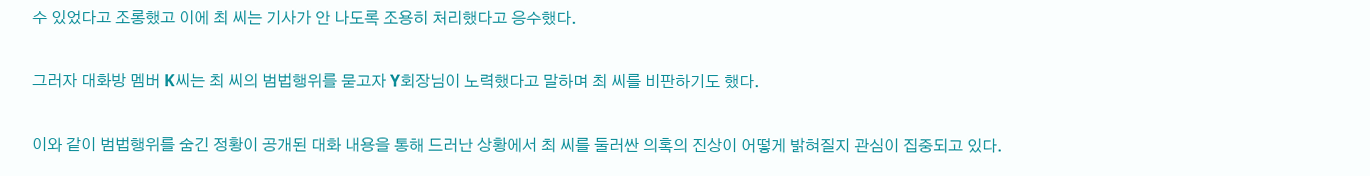수 있었다고 조롱했고 이에 최 씨는 기사가 안 나도록 조용히 처리했다고 응수했다.

그러자 대화방 멤버 K씨는 최 씨의 범법행위를 묻고자 Y회장님이 노력했다고 말하며 최 씨를 비판하기도 했다.

이와 같이 범법행위를 숨긴 정황이 공개된 대화 내용을 통해 드러난 상황에서 최 씨를 둘러싼 의혹의 진상이 어떻게 밝혀질지 관심이 집중되고 있다.